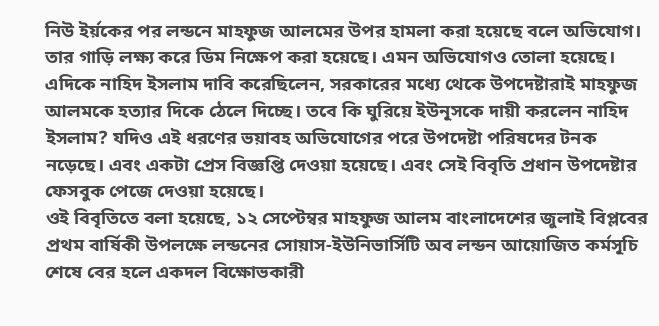নিউ ইর্য়কের পর লন্ডনে মাহফুজ আলমের উপর হামলা করা হয়েছে বলে অভিযোগ। তার গাড়ি লক্ষ্য করে ডিম নিক্ষেপ করা হয়েছে। এমন অভিযোগও তোলা হয়েছে। এদিকে নাহিদ ইসলাম দাবি করেছিলেন, সরকারের মধ্যে থেকে উপদেষ্টারাই মাহফুজ আলমকে হত্যার দিকে ঠেলে দিচ্ছে। তবে কি ঘুরিয়ে ইউনূসকে দায়ী করলেন নাহিদ ইসলাম? যদিও এই ধরণের ভয়াবহ অভিযোগের পরে উপদেষ্টা পরিষদের টনক নড়েছে। এবং একটা প্রেস বিজ্ঞপ্তি দেওয়া হয়েছে। এবং সেই বিবৃতি প্রধান উপদেষ্টার ফেসবুক পেজে দেওয়া হয়েছে।
ওই বিবৃতিতে বলা হয়েছে, ১২ সেপ্টেম্বর মাহফুজ আলম বাংলাদেশের জুলাই বিপ্লবের প্রথম বার্ষিকী উপলক্ষে লন্ডনের সোয়াস-ইউনিভার্সিটি অব লন্ডন আয়োজিত কর্মসূচি শেষে বের হলে একদল বিক্ষোভকারী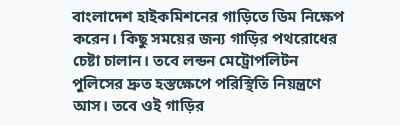বাংলাদেশ হাইকমিশনের গাড়িতে ডিম নিক্ষেপ করেন। কিছু সময়ের জন্য গাড়ির পথরোধের চেষ্টা চালান। তবে লন্ডন মেট্রোপলিটন পুলিসের দ্রুত হস্তক্ষেপে পরিস্থিতি নিয়ন্ত্রণে আস। তবে ওই গাড়ির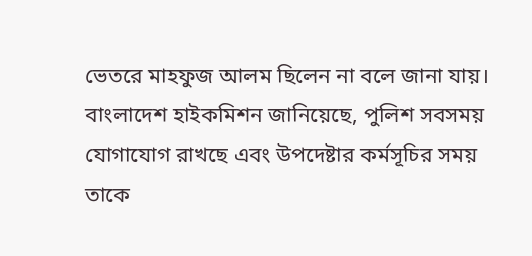ভেতরে মাহফুজ আলম ছিলেন না বলে জানা যায়।
বাংলাদেশ হাইকমিশন জানিয়েছে, পুলিশ সবসময় যোগাযোগ রাখছে এবং উপদেষ্টার কর্মসূচির সময় তাকে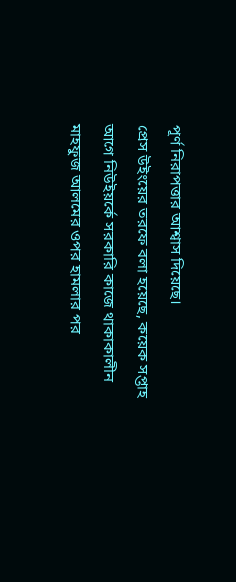পূর্ণ নিরাপত্তার আশ্বাস দিয়েছে।
প্রেস উইংয়ের তরফে বলা হয়েছে, কয়েক সপ্তাহ আগে নিউইয়র্কে সরকারি কাজে থাকাকালীন মাহফুজ আলমের ওপর হামলার পর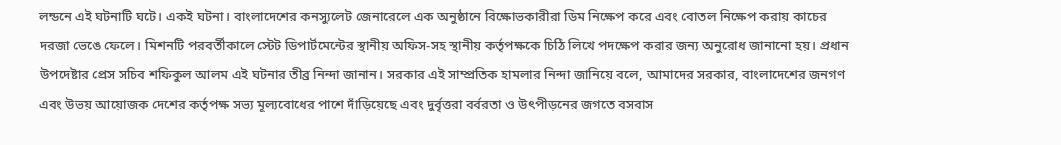লন্ডনে এই ঘটনাটি ঘটে। একই ঘটনা। বাংলাদেশের কনস্যুলেট জেনারেলে এক অনুষ্ঠানে বিক্ষোভকারীরা ডিম নিক্ষেপ করে এবং বোতল নিক্ষেপ করায় কাচের দরজা ভেঙে ফেলে। মিশনটি পরবর্তীকালে স্টেট ডিপার্টমেন্টের স্থানীয় অফিস-সহ স্থানীয় কর্তৃপক্ষকে চিঠি লিখে পদক্ষেপ করার জন্য অনুরোধ জানানো হয়। প্রধান উপদেষ্টার প্রেস সচিব শফিকুল আলম এই ঘটনার তীব্র নিন্দা জানান। সরকার এই সাম্প্রতিক হামলার নিন্দা জানিয়ে বলে, আমাদের সরকার, বাংলাদেশের জনগণ এবং উভয় আয়োজক দেশের কর্তৃপক্ষ সভ্য মূল্যবোধের পাশে দাঁড়িয়েছে এবং দুর্বৃত্তরা বর্বরতা ও উৎপীড়নের জগতে বসবাস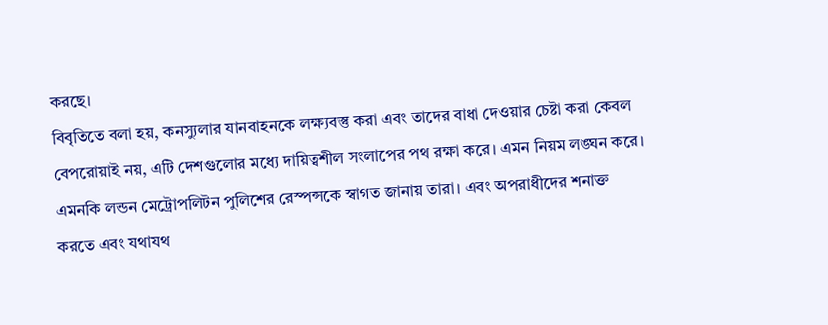করছে।
বিবৃতিতে বলা হয়, কনস্যুলার যানবাহনকে লক্ষ্যবস্তু করা এবং তাদের বাধা দেওয়ার চেষ্টা করা কেবল বেপরোয়াই নয়, এটি দেশগুলোর মধ্যে দায়িত্বশীল সংলাপের পথ রক্ষা করে। এমন নিয়ম লঙ্ঘন করে। এমনকি লন্ডন মেট্রোপলিটন পুলিশের রেস্পন্সকে স্বাগত জানায় তারা। এবং অপরাধীদের শনাক্ত করতে এবং যথাযথ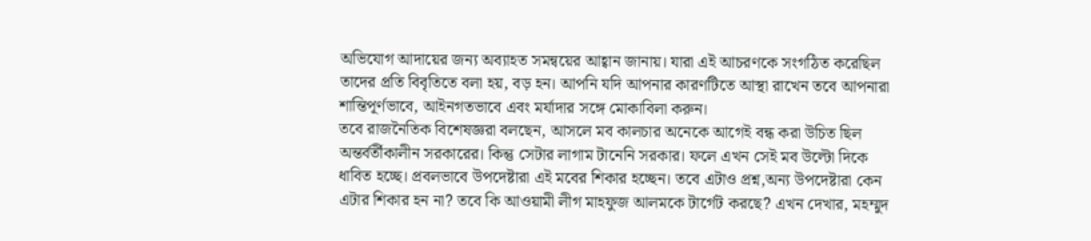অভিযোগ আদায়ের জন্য অব্যাহত সমন্বয়ের আহ্বান জানায়। যারা এই আচরণকে সংগঠিত করেছিল তাদের প্রতি বিবৃতিতে বলা হয়, বড় হন। আপনি যদি আপনার কারণটিতে আস্থা রাখেন তবে আপনারা শান্তিপূর্ণভাবে, আইনগতভাবে এবং মর্যাদার সঙ্গে মোকাবিলা করুন।
তবে রাজনৈতিক বিশেষজ্ঞরা বলছেন, আসলে মব কালচার অনেকে আগেই বন্ধ করা উচিত ছিল অন্তর্বর্তীকালীন সরকারের। কিন্তু সেটার লাগাম টানেনি সরকার। ফলে এখন সেই মব উল্টো দিকে ধাবিত হচ্ছে। প্রবলভাবে উপদেষ্টারা এই মবের শিকার হচ্ছেন। তবে এটাও প্রশ্ন,অন্য উপদেষ্টারা কেন এটার শিকার হন না? তবে কি আওয়ামী লীগ মাহফুজ আলমকে টার্গেট করছে? এখন দেখার, মহম্মুদ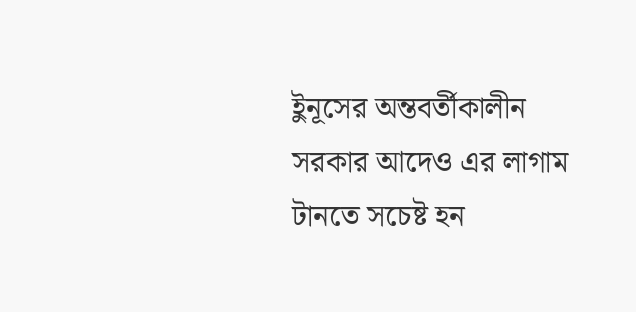ইুনূসের অন্তবর্তীকালীন সরকার আদেও এর লাগাম টানতে সচেষ্ট হন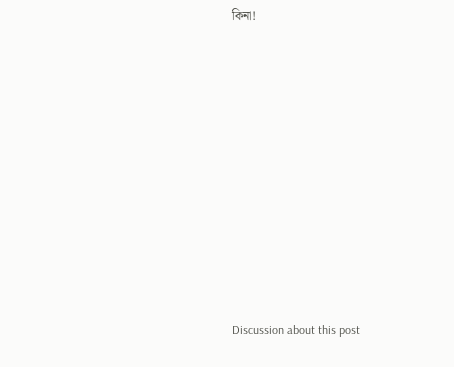কিনা!












Discussion about this post